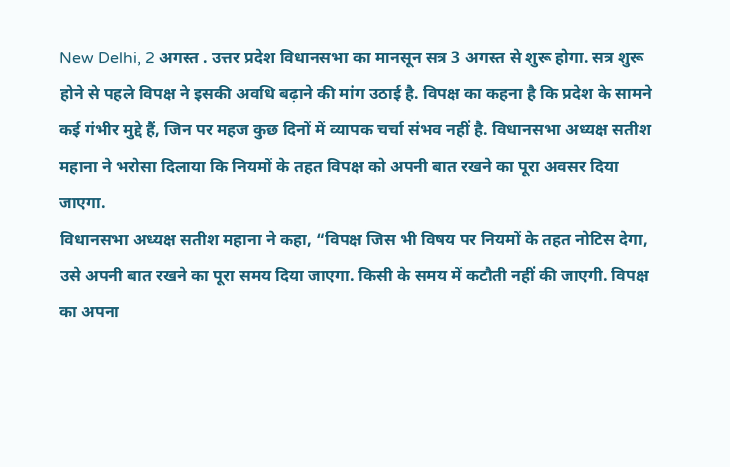New Delhi, 2 अगस्त . उत्तर प्रदेश विधानसभा का मानसून सत्र 3 अगस्त से शुरू होगा. सत्र शुरू होने से पहले विपक्ष ने इसकी अवधि बढ़ाने की मांग उठाई है. विपक्ष का कहना है कि प्रदेश के सामने कई गंभीर मुद्दे हैं, जिन पर महज कुछ दिनों में व्यापक चर्चा संभव नहीं है. विधानसभा अध्यक्ष सतीश महाना ने भरोसा दिलाया कि नियमों के तहत विपक्ष को अपनी बात रखने का पूरा अवसर दिया जाएगा.
विधानसभा अध्यक्ष सतीश महाना ने कहा, “विपक्ष जिस भी विषय पर नियमों के तहत नोटिस देगा, उसे अपनी बात रखने का पूरा समय दिया जाएगा. किसी के समय में कटौती नहीं की जाएगी. विपक्ष का अपना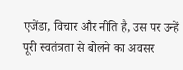एजेंडा, विचार और नीति है, उस पर उन्हें पूरी स्वतंत्रता से बोलने का अवसर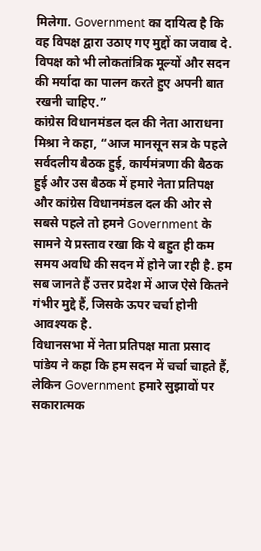मिलेगा. Government का दायित्व है कि वह विपक्ष द्वारा उठाए गए मुद्दों का जवाब दे. विपक्ष को भी लोकतांत्रिक मूल्यों और सदन की मर्यादा का पालन करते हुए अपनी बात रखनी चाहिए.”
कांग्रेस विधानमंडल दल की नेता आराधना मिश्रा ने कहा, “आज मानसून सत्र के पहले सर्वदलीय बैठक हुई, कार्यमंत्रणा की बैठक हुई और उस बैठक में हमारे नेता प्रतिपक्ष और कांग्रेस विधानमंडल दल की ओर से सबसे पहले तो हमने Government के सामने ये प्रस्ताव रखा कि ये बहुत ही कम समय अवधि की सदन में होने जा रही है. हम सब जानते हैं उत्तर प्रदेश में आज ऐसे कितने गंभीर मुद्दे हैं, जिसके ऊपर चर्चा होनी आवश्यक है.
विधानसभा में नेता प्रतिपक्ष माता प्रसाद पांडेय ने कहा कि हम सदन में चर्चा चाहते हैं, लेकिन Government हमारे सुझावों पर सकारात्मक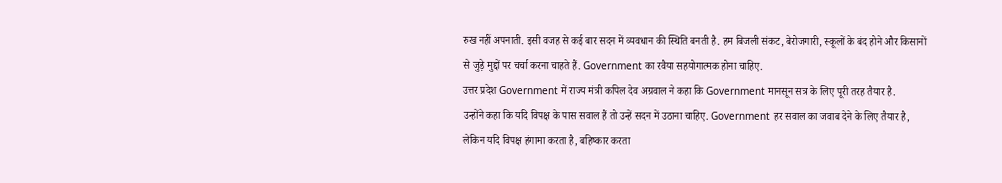रुख नहीं अपनाती. इसी वजह से कई बार सदन में व्यवधान की स्थिति बनती है. हम बिजली संकट, बेरोजगारी, स्कूलों के बंद होने और किसानों से जुड़े मुद्दों पर चर्चा करना चाहते हैं. Government का रवैया सहयोगात्मक होना चाहिए.
उत्तर प्रदेश Government में राज्य मंत्री कपिल देव अग्रवाल ने कहा कि Government मानसून सत्र के लिए पूरी तरह तैयार है.
उन्होंने कहा कि यदि विपक्ष के पास सवाल हैं तो उन्हें सदन में उठाना चाहिए. Government हर सवाल का जवाब देने के लिए तैयार है, लेकिन यदि विपक्ष हंगामा करता है, बहिष्कार करता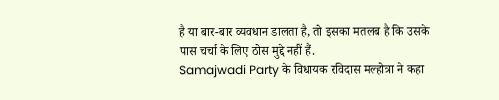है या बार-बार व्यवधान डालता है, तो इसका मतलब है कि उसके पास चर्चा के लिए ठोस मुद्दे नहीं हैं.
Samajwadi Party के विधायक रविदास मल्होत्रा ने कहा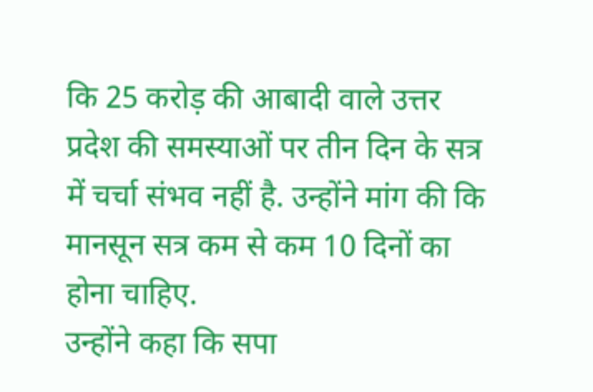कि 25 करोड़ की आबादी वाले उत्तर प्रदेश की समस्याओं पर तीन दिन के सत्र में चर्चा संभव नहीं है. उन्होंने मांग की कि मानसून सत्र कम से कम 10 दिनों का होना चाहिए.
उन्होंने कहा कि सपा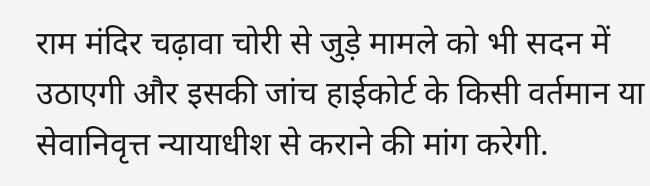राम मंदिर चढ़ावा चोरी से जुड़े मामले को भी सदन में उठाएगी और इसकी जांच हाईकोर्ट के किसी वर्तमान या सेवानिवृत्त न्यायाधीश से कराने की मांग करेगी.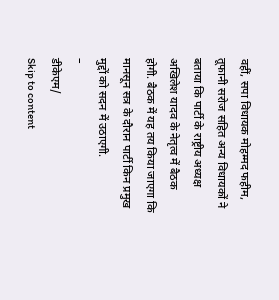वहीं, सपा विधायक मोहम्मद फहीम, तूफानी सरोज सहित अन्य विधायकों ने बताया कि पार्टी के राष्ट्रीय अध्यक्ष अखिलेश यादव के नेतृत्व में बैठक होगी. बैठक में यह तय किया जाएगा कि मानसून सत्र के दौरान पार्टी किन प्रमुख मुद्दों को सदन में उठाएगी.
–
डीकेएम/
Skip to content